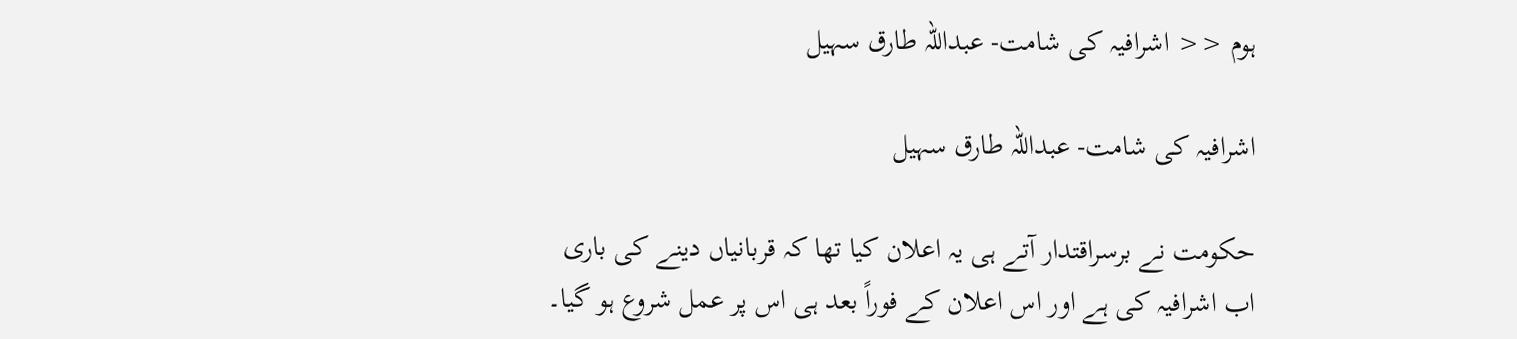ہوم << اشرافیہ کی شامت- عبداللہ طارق سہیل

اشرافیہ کی شامت- عبداللہ طارق سہیل

حکومت نے برسراقتدار آتے ہی یہ اعلان کیا تھا کہ قربانیاں دینے کی باری اب اشرافیہ کی ہے اور اس اعلان کے فوراً بعد ہی اس پر عمل شروع ہو گیا۔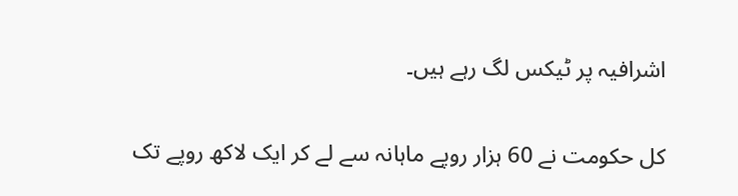اشرافیہ پر ٹیکس لگ رہے ہیں۔

کل حکومت نے 60 ہزار روپے ماہانہ سے لے کر ایک لاکھ روپے تک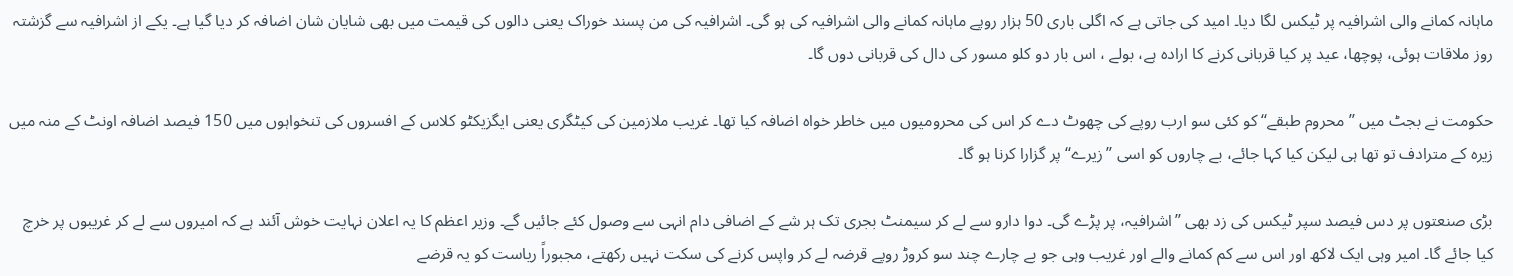ماہانہ کمانے والی اشرافیہ پر ٹیکس لگا دیا۔ امید کی جاتی ہے کہ اگلی باری 50 ہزار روپے ماہانہ کمانے والی اشرافیہ کی ہو گی۔ اشرافیہ کی من پسند خوراک یعنی دالوں کی قیمت میں بھی شایان شان اضافہ کر دیا گیا ہے۔ یکے از اشرافیہ سے گزشتہ روز ملاقات ہوئی، پوچھا، عید پر کیا قربانی کرنے کا ارادہ ہے، بولے ، اس بار دو کلو مسور کی دال کی قربانی دوں گا۔

حکومت نے بجٹ میں ’’محروم طبقے‘‘ کو کئی سو ارب روپے کی چھوٹ دے کر اس کی محرومیوں میں خاطر خواہ اضافہ کیا تھا۔ غریب ملازمین کی کیٹگری یعنی ایگزیکٹو کلاس کے افسروں کی تنخواہوں میں 150 فیصد اضافہ اونٹ کے منہ میں زیرہ کے مترادف تو تھا ہی لیکن کیا کہا جائے، بے چاروں کو اسی ’’زیرے‘‘ پر گزارا کرنا ہو گا۔

بڑی صنعتوں پر دس فیصد سپر ٹیکس کی زد بھی ’’اشرافیہ، پر پڑے گی۔ دوا دارو سے لے کر سیمنٹ بجری تک ہر شے کے اضافی دام انہی سے وصول کئے جائیں گے۔ وزیر اعظم کا یہ اعلان نہایت خوش آئند ہے کہ امیروں سے لے کر غریبوں پر خرچ کیا جائے گا۔ امیر وہی ایک لاکھ اور اس سے کم کمانے والے اور غریب وہی جو بے چارے چند سو کروڑ روپے قرضہ لے کر واپس کرنے کی سکت نہیں رکھتے، مجبوراً ریاست کو یہ قرضے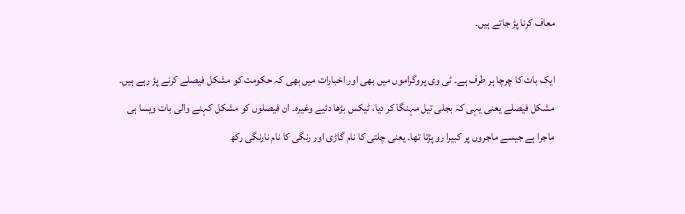معاف کرنا پڑ جاتے ہیں۔

ایک بات کا چرچا ہر طرف ہے۔ ٹی وی پروگراموں میں بھی اور اخبارات میں بھی کہ حکومت کو مشکل فیصلے کرنے پڑ رہے ہیں۔ مشکل فیصلے یعنی یہی کہ بجلی تیل مہنگا کر دیا، ٹیکس بڑھا دئیے وغیرہ۔ ان فیصلوں کو مشکل کہنے والی بات ویسا ہی ماجرا ہے جیسے ماجروں پر کبیرا رو پڑتا تھا۔ یعنی چلتی کا نام گاڑی اور رنگی کا نام نارنگی رکھ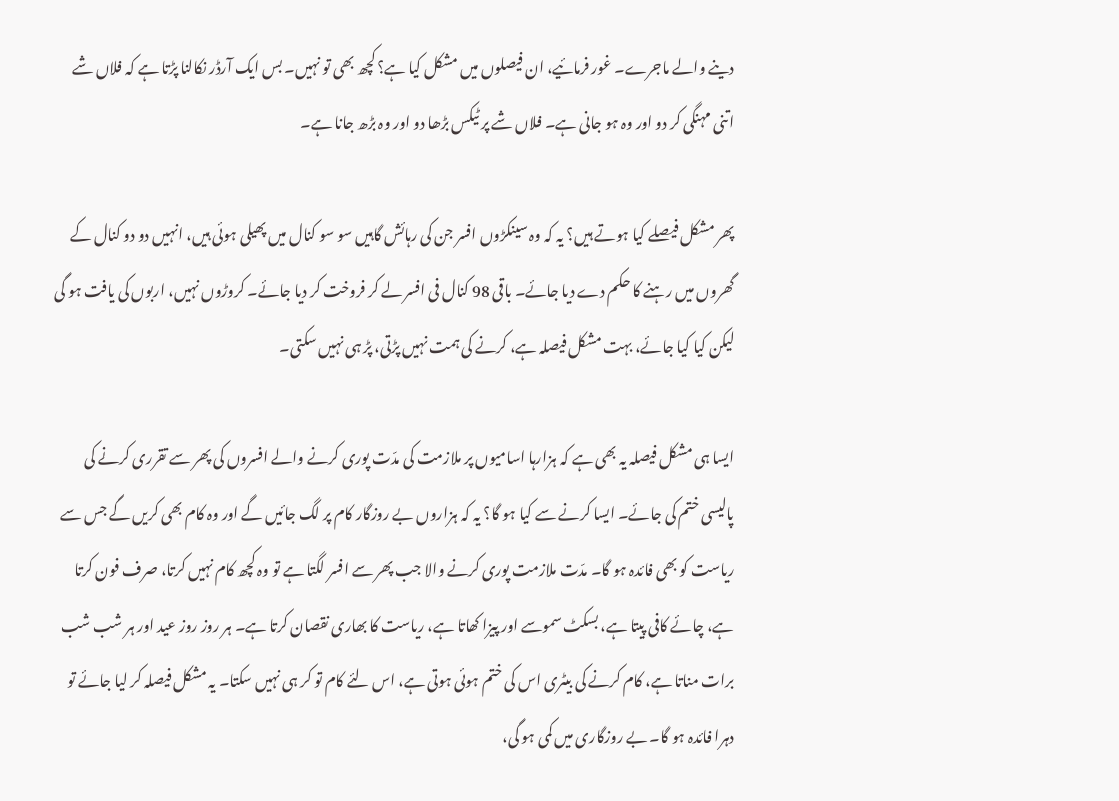دینے والے ماجرے۔ غور فرمائیے، ان فیصلوں میں مشکل کیا ہے؟ کچھ بھی تو نہیں۔ بس ایک آرڈر نکالنا پڑتا ہے کہ فلاں شے اتنی مہنگی کر دو اور وہ ہو جانی ہے۔ فلاں شے پر ٹیکس بڑھا دو اور وہ بڑھ جانا ہے۔

پھر مشکل فیصلے کیا ہوتے ہیں؟ یہ کہ وہ سینکڑوں افسر جن کی رہائش گاہیں سو سو کنال میں پھیلی ہوئی ہیں، انہیں دو دو کنال کے گھروں میں رہنے کا حکم دے دیا جائے۔ باقی 98 کنال فی افسر لے کر فروخت کر دیا جائے۔ کروڑوں نہیں، اربوں کی یافت ہو گی لیکن کیا کیا جائے، بہت مشکل فیصلہ ہے، کرنے کی ہمت نہیں پڑتی، پڑ ہی نہیں سکتی۔

ایسا ہی مشکل فیصلہ یہ بھی ہے کہ ہزارہا اسامیوں پر ملازمت کی مدّت پوری کرنے والے افسروں کی پھر سے تقرری کرنے کی پالیسی ختم کی جائے۔ ایسا کرنے سے کیا ہو گا؟ یہ کہ ہزاروں بے روزگار کام پر لگ جائیں گے اور وہ کام بھی کریں گے جس سے ریاست کو بھی فائدہ ہو گا۔ مدّت ملازمت پوری کرنے والا جب پھر سے افسر لگتا ہے تو وہ کچھ کام نہیں کرتا، صرف فون کرتا ہے، چائے کافی پیتا ہے، بسکٹ سموسے اور پیزا کھاتا ہے، ریاست کا بھاری نقصان کرتا ہے۔ ہر روز روز عید اور ہر شب شب برات مناتا ہے، کام کرنے کی بیٹری اس کی ختم ہوئی ہوتی ہے، اس لئے کام تو کر ہی نہیں سکتا۔ یہ مشکل فیصلہ کر لیا جائے تو دہرا فائدہ ہو گا۔ بے روزگاری میں کمی ہو گی،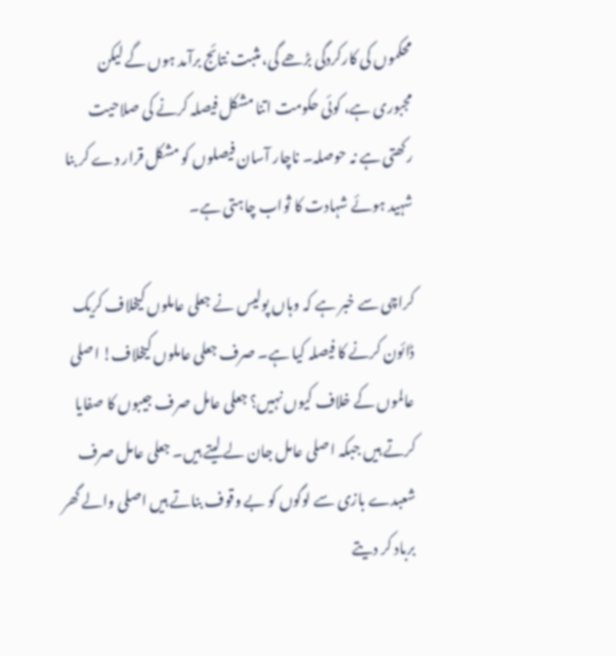محکموں کی کارکردگی بڑھے گی، مثبت نتائج برآمد ہوں گے لیکن مجبوری ہے، کوئی حکومت اتنا مشکل فیصلہ کرنے کی صلاحیت رکھتی ہے نہ حوصلہ۔ ناچار آسان فیصلوں کو مشکل قرار دے کر بنا شہید ہوئے شہادت کا ثواب چاہتی ہے۔

کراچی سے خبر ہے کہ وہاں پولیس نے جعلی عاملوں کیخلاف کریک ڈائون کرنے کا فیصلہ کیا ہے۔ صرف جعلی عاملوں کیخلاف! اصلی عالموں کے خلاف کیوں نہیں؟ جعلی عامل صرف جیبوں کا صفایا کرتے ہیں جبکہ اصلی عامل جان لے لیتے ہیں۔ جعلی عامل صرف شعبدے بازی سے لوگوں کو بے وقوف بناتے ہیں اصلی والے گھر برباد کر دیتے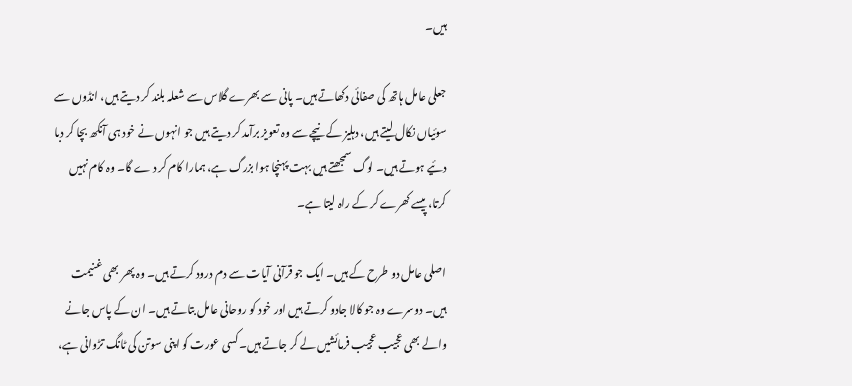ہیں۔

جعلی عامل ہاتھ کی صفائی دکھاتے ہیں۔ پانی سے بھرے گلاس سے شعلہ بلند کر دیتے ہیں، انڈوں سے سوئیاں نکال لیتے ہیں، دہلیز کے نیچے سے وہ تعویز برآمد کر دیتے ہیں جو انہوں نے خود ہی آنکھ بچا کر دبا دئیے ہوتے ہیں۔ لوگ سمجھتے ہیں بہت پہنچا ہوا بزرگ ہے، ہمارا کام کر د ے گا۔ وہ کام نہیں کرتا، پیسے کھرے کر کے راہ لیتا ہے۔

اصلی عامل دو طرح کے ہیں۔ ایک جو قرآنی آیات سے دم درود کرتے ہیں۔ وہ پھر بھی غنیمت ہیں۔ دوسرے وہ جو کالا جادو کرتے ہیں اور خود کو روحانی عامل بتاتے ہیں۔ ان کے پاس جانے والے بھی عجیب عجیب فرمائشیں لے کر جاتے ہیں۔ کسی عورت کو اپنی سوتن کی ٹانگ تڑوانی ہے،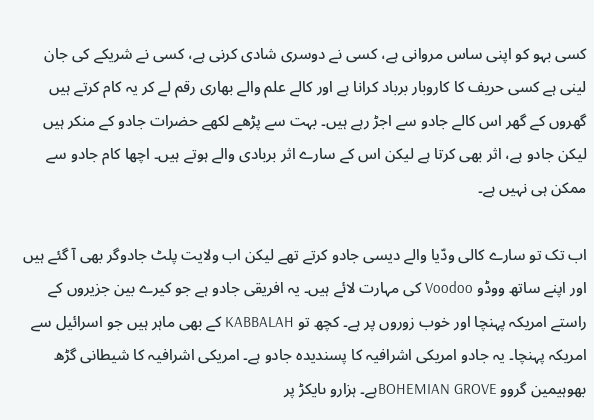کسی بہو کو اپنی ساس مروانی ہے، کسی نے دوسری شادی کرنی ہے، کسی نے شریکے کی جان لینی ہے کسی حریف کا کاروبار برباد کرانا ہے اور کالے علم والے بھاری رقم لے کر یہ کام کرتے ہیں گھروں کے گھر اس کالے جادو سے اجڑ رہے ہیں۔ بہت سے پڑھے لکھے حضرات جادو کے منکر ہیں لیکن جادو ہے، اثر بھی کرتا ہے لیکن اس کے سارے اثر بربادی والے ہوتے ہیں۔ اچھا کام جادو سے ممکن ہی نہیں ہے۔

اب تک تو سارے کالی ودّیا والے دیسی جادو کرتے تھے لیکن اب ولایت پلٹ جادوگر بھی آ گئے ہیں اور اپنے ساتھ ووڈو Voodoo کی مہارت لائے ہیں۔ یہ افریقی جادو ہے جو کیرے بین جزیروں کے راستے امریکہ پہنچا اور خوب زوروں پر ہے۔ کچھ تو KABBALAH کے بھی ماہر ہیں جو اسرائیل سے امریکہ پہنچا۔ یہ جادو امریکی اشرافیہ کا پسندیدہ جادو ہے۔ امریکی اشرافیہ کا شیطانی گڑھ بھوہیمین گروو BOHEMIAN GROVEہے۔ ہزارو ںایکڑ پر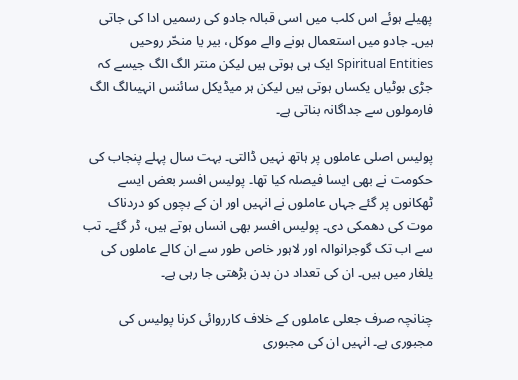پھیلے ہوئے اس کلب میں اسی قبالہ جادو کی رسمیں ادا کی جاتی ہیں۔ جادو میں استعمال ہونے والے موکل، بیر یا منحّر روحیں Spiritual Entities ایک ہی ہوتی ہیں لیکن منتر الگ الگ جیسے کہ جڑی بوٹیاں یکساں ہوتی ہیں لیکن ہر میڈیکل سائنس انہیںالگ الگ فارمولوں سے جداگانہ بناتی ہے۔

پولیس اصلی عاملوں پر ہاتھ نہیں ڈالتی۔ بہت سال پہلے پنجاب کی حکومت نے بھی ایسا فیصلہ کیا تھا۔ پولیس افسر بعض ایسے ٹھکانوں پر گئے جہاں عاملوں نے انہیں اور ان کے بچوں کو دردناک موت کی دھمکی دی۔ پولیس افسر بھی انساں ہوتے ہیں، ڈر گئے۔ تب سے اب تک گوجرانوالہ اور لاہور خاص طور سے ان کالے عاملوں کی یلغار میں ہیں۔ ان کی تعداد دن بدن بڑھتی جا رہی ہے۔

چنانچہ صرف جعلی عاملوں کے خلاف کارروائی کرنا پولیس کی مجبوری ہے۔ انہیں ان کی مجبوری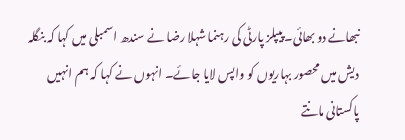نبھانے دو بھائی۔ پیپلز پارٹی کی رہنما شہلا رضا نے سندھ اسمبلی میں کہا کہ بنگلہ دیش میں محصور بہاریوں کو واپس لایا جائے۔ انہوں نے کہا کہ ہم انہیں پاکستانی مانتے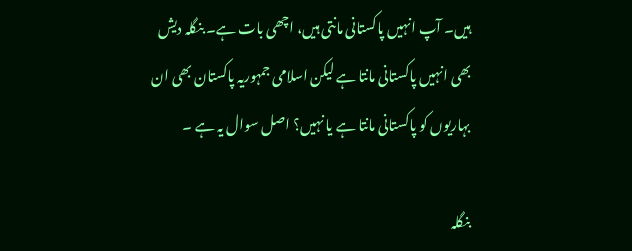ہیں۔ آپ انہیں پاکستانی مانتی ہیں، اچھی بات ہے۔ بنگلہ دیش بھی انہیں پاکستانی مانتا ہے لیکن اسلامی جمہوریہ پاکستان بھی ان بہاریوں کو پاکستانی مانتا ہے یا نہیں؟ اصل سوال یہ ہے ۔

بنگلہ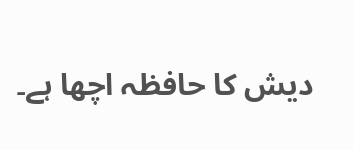دیش کا حافظہ اچھا ہے۔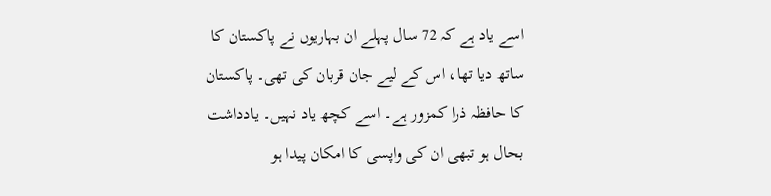اسے یاد ہے کہ 72 سال پہلے ان بہاریوں نے پاکستان کا ساتھ دیا تھا، اس کے لیے جان قربان کی تھی۔ پاکستان کا حافظہ ذرا کمزور ہے۔ اسے کچھ یاد نہیں۔ یادداشت بحال ہو تبھی ان کی واپسی کا امکان پیدا ہو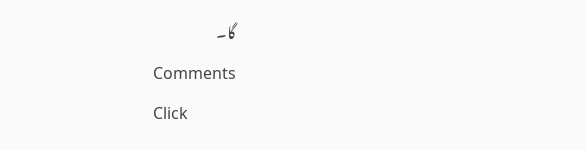گا۔

Comments

Click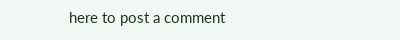here to post a comment